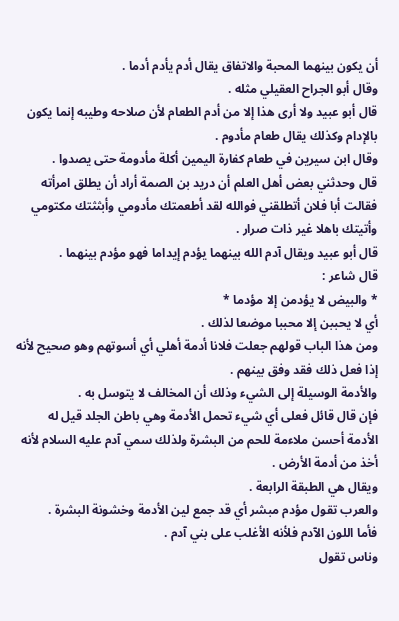أن يكون بينهما المحبة والاتفاق يقال أدم يأدم أدما .
وقال أبو الجراح العقيلي مثله .
قال أبو عبيد ولا أرى هذا إلا من أدم الطعام لأن صلاحه وطيبه إنما يكون بالإدام وكذلك يقال طعام مأدوم .
وقال ابن سيرين في طعام كفارة اليمين أكلة مأدومة حتى يصدوا .
قال وحدثني بعض أهل العلم أن دريد بن الصمة أراد أن يطلق امرأته فقالت أبا فلان أتطلقني فوالله لقد أطعمتك مأدومي وأبثثتك مكتومي وأتيتك باهلا غير ذات صرار .
قال أبو عبيد ويقال آدم الله بينهما يؤدم إيداما فهو مؤدم بينهما .
قال شاعر :
* والبيض لا يؤدمن إلا مؤدما *
أي لا يحببن إلا محببا موضعا لذلك .
ومن هذا الباب قولهم جعلت فلانا أدمة أهلي أي أسوتهم وهو صحيح لأنه إذا فعل ذلك فقد وفق بينهم .
والأدمة الوسيلة إلى الشيء وذلك أن المخالف لا يتوسل به .
فإن قال قائل فعلى أي شيء تحمل الأدمة وهي باطن الجلد قيل له الأدمة أحسن ملاءمة للحم من البشرة ولذلك سمي آدم عليه السلام لأنه أخذ من أدمة الأرض .
ويقال هي الطبقة الرابعة .
والعرب تقول مؤدم مبشر أي قد جمع لين الأدمة وخشونة البشرة .
فأما اللون الآدم فلأنه الأغلب على بني آدم .
وناس تقول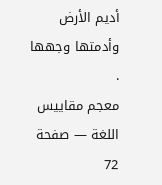أديم الأرض وأدمتها وجهها .
معجم مقاييس اللغة — صفحة 72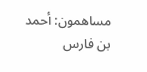مساهمون: أحمد بن فارس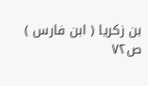بن زكريا ( ابن فارس )
ص٧٢